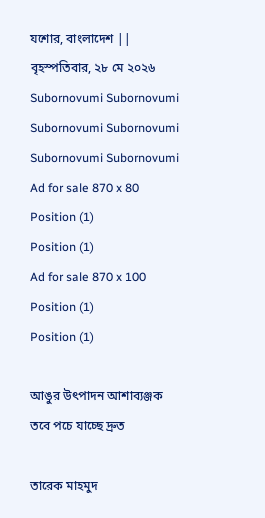যশোর, বাংলাদেশ || বৃহস্পতিবার, ২৮ মে ২০২৬
Subornovumi Subornovumi Subornovumi Subornovumi Subornovumi Subornovumi
Ad for sale 870 x 80 Position (1)
Position (1)
Ad for sale 870 x 100 Position (1)
Position (1)

আঙুর উৎপাদন আশাব্যঞ্জক তবে পচে যাচ্ছে দ্রুত

তারেক মাহমুদ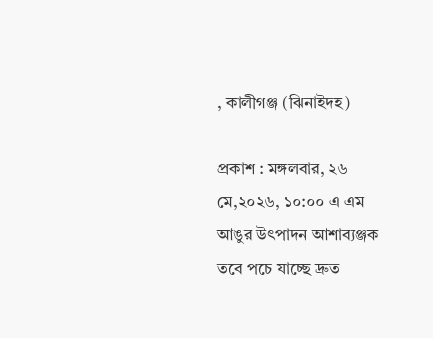, কালীগঞ্জ (ঝিনাইদহ)

প্রকাশ : মঙ্গলবার, ২৬ মে,২০২৬, ১০:০০ এ এম
আঙুর উৎপাদন আশাব্যঞ্জক তবে পচে যাচ্ছে দ্রুত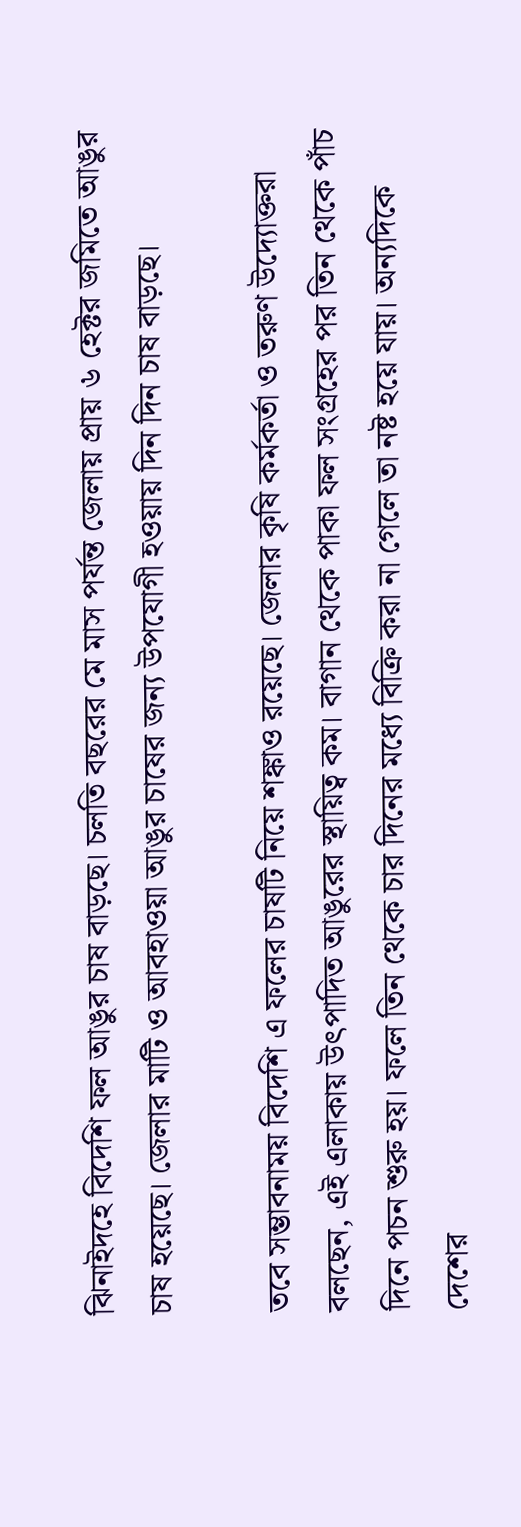ঝিনাইদহে বিদেশি ফল আঙুর চাষ বাড়ছে। চলতি বছরের মে মাস পর্যন্ত জেলায় প্রায় ৬ হেক্টর জমিতে আঙুর চাষ হয়েছে। জেলার মাটি ও আবহাওয়া আঙুর চাষের জন্য উপযোগী হওয়ায় দিন দিন চাষ বাড়ছে।

তবে সম্ভাবনাময় বিদেশি এ ফলের চাষটি নিয়ে শঙ্কাও রয়েছে। জেলার কৃষি কর্মকর্তা ও তরুণ উদ্যোক্তরা বলছেন, এই এলাকায় উৎপাদিত আঙুরের স্থায়িত্ব কম। বাগান থেকে পাকা ফল সংগ্রহের পর তিন থেকে পাঁচ দিনে পচন শুরু হয়। ফলে তিন থেকে চার দিনের মধ্যে বিক্রি করা না গেলে তা নষ্ট হয়ে যায়। অন্যদিকে দেশের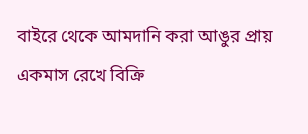বাইরে থেকে আমদানি করা আঙুর প্রায় একমাস রেখে বিক্রি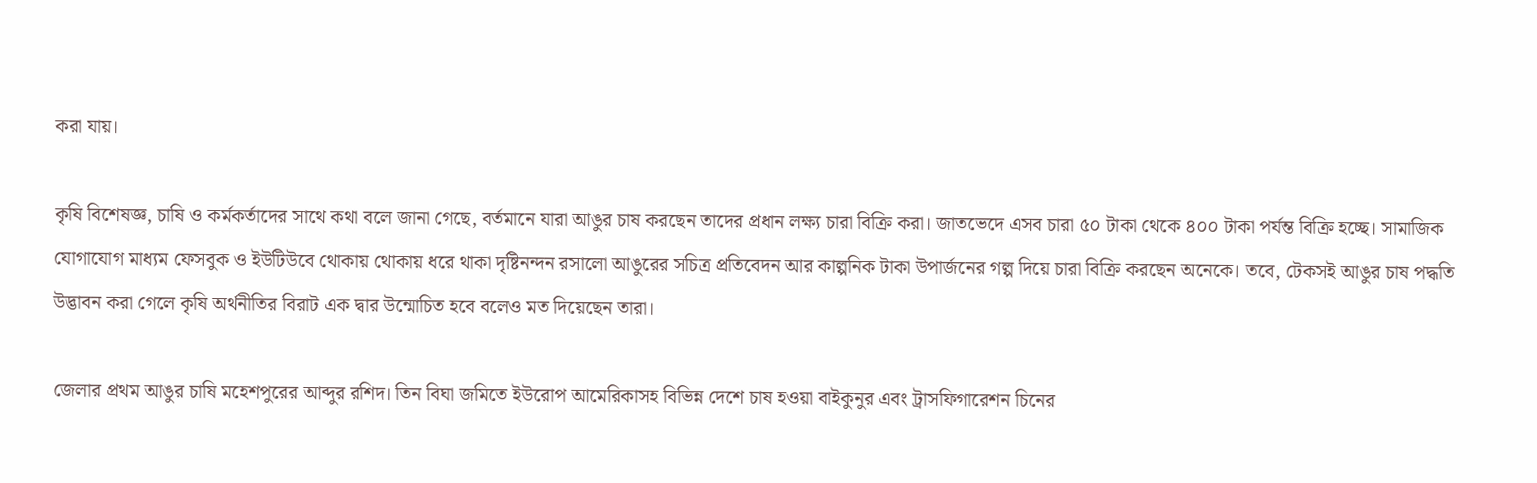করা যায়।

কৃষি বিশেষজ্ঞ, চাষি ও কর্মকর্তাদের সাথে কথা বলে জানা গেছে, বর্তমানে যারা আঙুর চাষ করছেন তাদের প্রধান লক্ষ্য চারা বিক্রি করা। জাতভেদে এসব চারা ৫০ টাকা থেকে ৪০০ টাকা পর্যন্ত বিক্রি হচ্ছে। সামাজিক যোগাযোগ মাধ্যম ফেসবুক ও ইউটিউবে থোকায় থোকায় ধরে থাকা দৃষ্টিনন্দন রসালো আঙুরের সচিত্র প্রতিবেদন আর কাল্পনিক টাকা উপার্জনের গল্প দিয়ে চারা বিক্রি করছেন অনেকে। তবে, টেকসই আঙুর চাষ পদ্ধতি উদ্ভাবন করা গেলে কৃষি অর্থনীতির বিরাট এক দ্বার উন্মোচিত হবে বলেও মত দিয়েছেন তারা।

জেলার প্রথম আঙুর চাষি মহেশপুরের আব্দুর রশিদ। তিন বিঘা জমিতে ইউরোপ আমেরিকাসহ বিভিন্ন দেশে চাষ হওয়া বাইকুনুর এবং ট্রাসফিগারেশন চিনের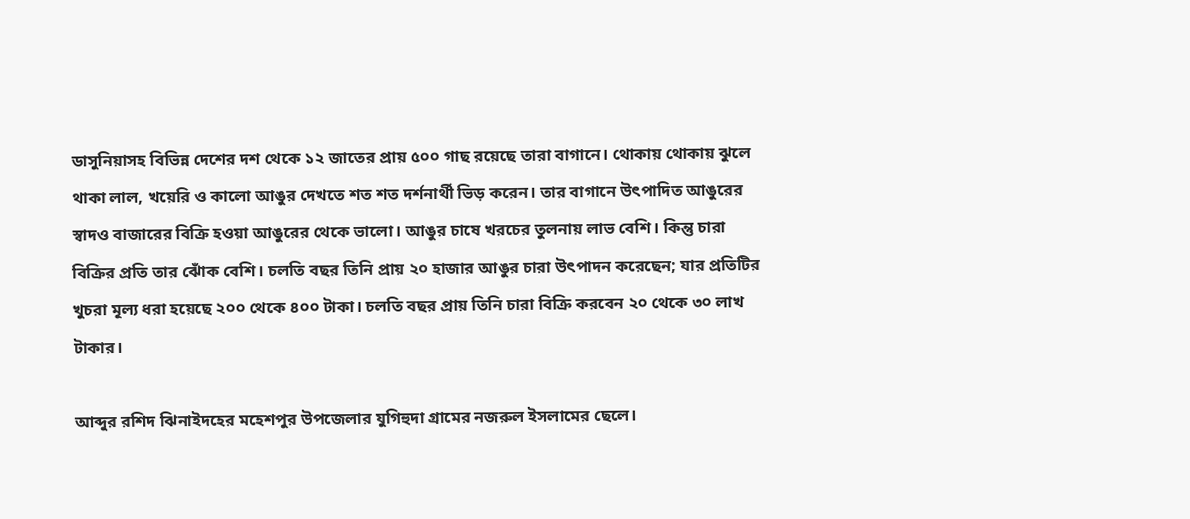ডাসুনিয়াসহ বিভিন্ন দেশের দশ থেকে ১২ জাতের প্রায় ৫০০ গাছ রয়েছে তারা বাগানে। থোকায় থোকায় ঝুলে থাকা লাল, খয়েরি ও কালো আঙুর দেখতে শত শত দর্শনার্থী ভিড় করেন। তার বাগানে উৎপাদিত আঙুরের স্বাদও বাজারের বিক্রি হওয়া আঙুরের থেকে ভালো। আঙুর চাষে খরচের তুলনায় লাভ বেশি। কিন্তু চারা বিক্রির প্রতি তার ঝোঁক বেশি। চলতি বছর তিনি প্রায় ২০ হাজার আঙুর চারা উৎপাদন করেছেন; যার প্রতিটির খুচরা মূল্য ধরা হয়েছে ২০০ থেকে ৪০০ টাকা। চলতি বছর প্রায় তিনি চারা বিক্রি করবেন ২০ থেকে ৩০ লাখ টাকার।

আব্দুর রশিদ ঝিনাইদহের মহেশপুর উপজেলার যুগিহুদা গ্রামের নজরুল ইসলামের ছেলে।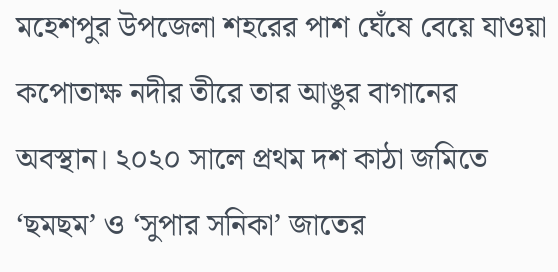মহেশপুর উপজেলা শহরের পাশ ঘেঁষে বেয়ে যাওয়া কপোতাক্ষ নদীর তীরে তার আঙুর বাগানের অবস্থান। ২০২০ সালে প্রথম দশ কাঠা জমিতে ‘ছমছম’ ও ‘সুপার সনিকা’ জাতের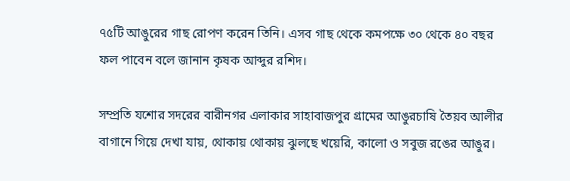৭৫টি আঙুরের গাছ রোপণ করেন তিনি। এসব গাছ থেকে কমপক্ষে ৩০ থেকে ৪০ বছর ফল পাবেন বলে জানান কৃষক আব্দুর রশিদ।

সম্প্রতি যশোর সদরের বারীনগর এলাকার সাহাবাজপুর গ্রামের আঙুরচাষি তৈয়ব আলীর বাগানে গিয়ে দেখা যায়, থোকায় থোকায় ঝুলছে খয়েরি, কালো ও সবুজ রঙের আঙুর।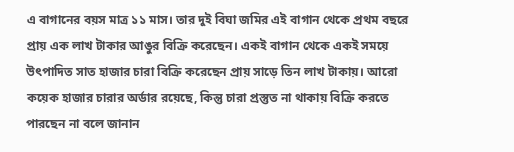এ বাগানের বয়স মাত্র ১১ মাস। তার দুই বিঘা জমির এই বাগান থেকে প্রথম বছরে প্রায় এক লাখ টাকার আঙুর বিক্রি করেছেন। একই বাগান থেকে একই সময়ে উৎপাদিত সাত হাজার চারা বিক্রি করেছেন প্রায় সাড়ে তিন লাখ টাকায়। আরো কয়েক হাজার চারার অর্ডার রয়েছে, কিন্তু চারা প্রস্তুত না থাকায় বিক্রি করতে পারছেন না বলে জানান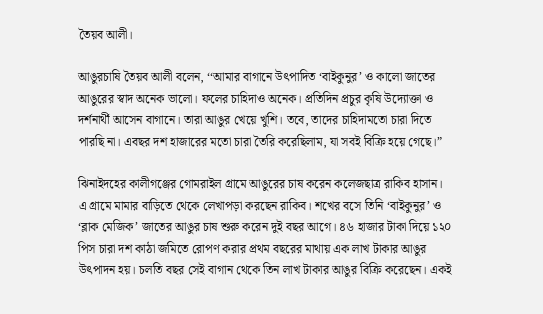তৈয়ব আলী।

আঙুরচাষি তৈয়ব আলী বলেন, ‘‘আমার বাগানে উৎপাদিত ‘বাইকুনুর’ ও কালো জাতের আঙুরের স্বাদ অনেক ভালো। ফলের চাহিদাও অনেক। প্রতিদিন প্রচুর কৃষি উদ্যোক্তা ও দর্শনার্থী আসেন বাগানে। তারা আঙুর খেয়ে খুশি। তবে, তাদের চাহিদামতো চারা দিতে পারছি না। এবছর দশ হাজারের মতো চারা তৈরি করেছিলাম, যা সবই বিক্রি হয়ে গেছে।”

ঝিনাইদহের কালীগঞ্জের গোমরাইল গ্রামে আঙুরের চাষ করেন কলেজছাত্র রাকিব হাসান। এ গ্রামে মামার বাড়িতে থেকে লেখাপড়া করছেন রাকিব। শখের বসে তিনি ‘বাইকুনুর’ ও ‘ব্লাক মেজিক’ জাতের আঙুর চাষ শুরু করেন দুই বছর আগে। ৪৬ হাজার টাকা দিয়ে ১২০ পিস চারা দশ কাঠা জমিতে রোপণ করার প্রথম বছরের মাথায় এক লাখ টাকার আঙুর উৎপাদন হয়। চলতি বছর সেই বাগান থেকে তিন লাখ টাকার আঙুর বিক্রি করেছেন। একই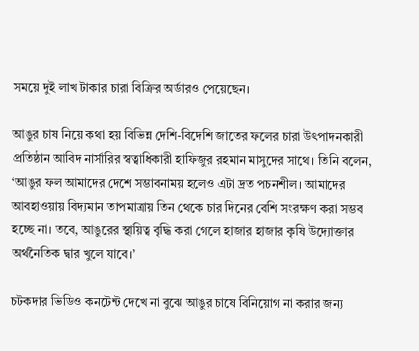সময়ে দুই লাখ টাকার চারা বিক্রির অর্ডারও পেয়েছেন।

আঙুর চাষ নিয়ে কথা হয় বিভিন্ন দেশি-বিদেশি জাতের ফলের চারা উৎপাদনকারী প্রতিষ্ঠান আবিদ নার্সারির স্বত্বাধিকারী হাফিজুর রহমান মাসুদের সাথে। তিনি বলেন, ‘আঙুর ফল আমাদের দেশে সম্ভাবনাময় হলেও এটা দ্রত পচনশীল। আমাদের আবহাওয়ায় বিদ্যমান তাপমাত্রায় তিন থেকে চার দিনের বেশি সংরক্ষণ করা সম্ভব হচ্ছে না। তবে, আঙুরের স্থায়িত্ব বৃদ্ধি করা গেলে হাজার হাজার কৃষি উদ্যোক্তার অর্থনৈতিক দ্বার খুলে যাবে।’

চটকদার ভিডিও কনটেন্ট দেখে না বুঝে আঙুর চাষে বিনিয়োগ না করার জন্য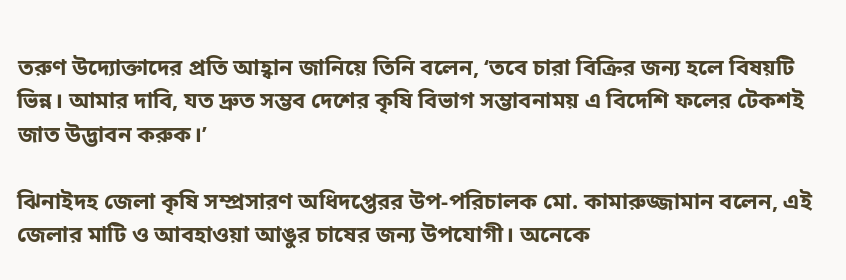তরুণ উদ্যোক্তাদের প্রতি আহ্বান জানিয়ে তিনি বলেন, ‘তবে চারা বিক্রির জন্য হলে বিষয়টি ভিন্ন। আমার দাবি, যত দ্রুত সম্ভব দেশের কৃষি বিভাগ সম্ভাবনাময় এ বিদেশি ফলের টেকশই জাত উদ্ভাবন করুক।’

ঝিনাইদহ জেলা কৃষি সম্প্রসারণ অধিদপ্তেরর উপ-পরিচালক মো. কামারুজ্জামান বলেন, এই জেলার মাটি ও আবহাওয়া আঙুর চাষের জন্য উপযোগী। অনেকে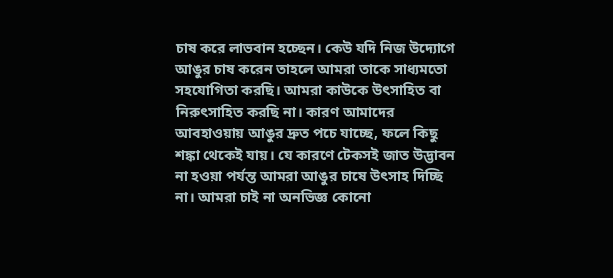চাষ করে লাভবান হচ্ছেন। কেউ যদি নিজ উদ্যোগে আঙুর চাষ করেন তাহলে আমরা তাকে সাধ্যমতো সহযোগিতা করছি। আমরা কাউকে উৎসাহিত বা নিরুৎসাহিত করছি না। কারণ আমাদের আবহাওয়ায় আঙুর দ্রুত পচে যাচ্ছে, ফলে কিছু শঙ্কা থেকেই যায়। যে কারণে টেকসই জাত উদ্ভাবন না হওয়া পর্যন্ত আমরা আঙুর চাষে উৎসাহ দিচ্ছি না। আমরা চাই না অনভিজ্ঞ কোনো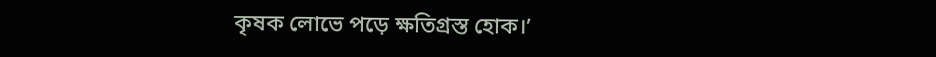কৃষক লোভে পড়ে ক্ষতিগ্রস্ত হোক।’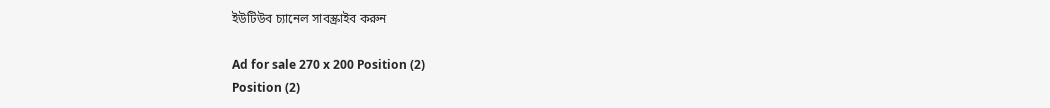ইউটিউব চ্যানেল সাবস্ক্রাইব করুন

Ad for sale 270 x 200 Position (2)
Position (2)